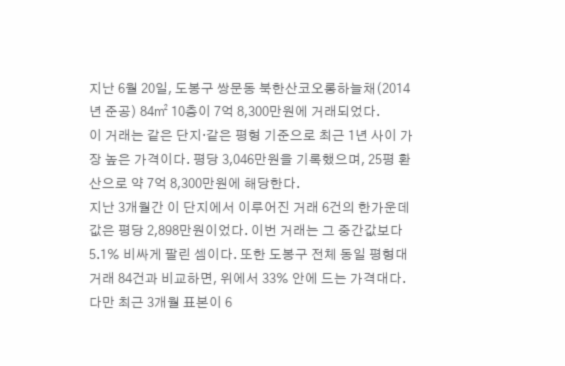지난 6월 20일, 도봉구 쌍문동 북한산코오롱하늘채(2014년 준공) 84㎡ 10층이 7억 8,300만원에 거래되었다.
이 거래는 같은 단지·같은 평형 기준으로 최근 1년 사이 가장 높은 가격이다. 평당 3,046만원을 기록했으며, 25평 환산으로 약 7억 8,300만원에 해당한다.
지난 3개월간 이 단지에서 이루어진 거래 6건의 한가운데 값은 평당 2,898만원이었다. 이번 거래는 그 중간값보다 5.1% 비싸게 팔린 셈이다. 또한 도봉구 전체 동일 평형대 거래 84건과 비교하면, 위에서 33% 안에 드는 가격대다.
다만 최근 3개월 표본이 6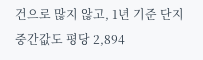건으로 많지 않고, 1년 기준 단지 중간값도 평당 2,894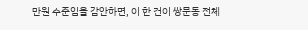만원 수준임을 감안하면, 이 한 건이 쌍문동 전체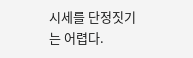시세를 단정짓기는 어렵다.